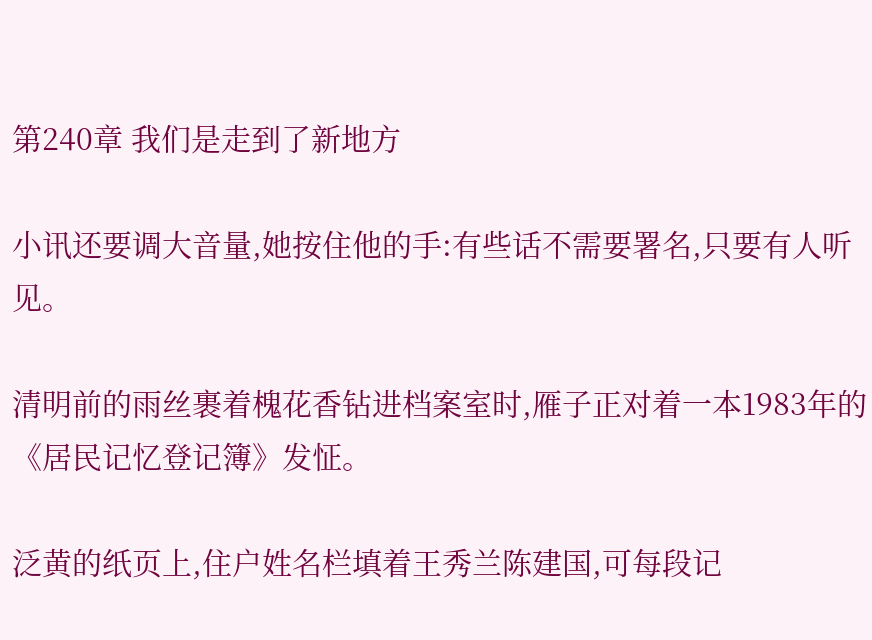第240章 我们是走到了新地方

小讯还要调大音量,她按住他的手:有些话不需要署名,只要有人听见。

清明前的雨丝裹着槐花香钻进档案室时,雁子正对着一本1983年的《居民记忆登记簿》发怔。

泛黄的纸页上,住户姓名栏填着王秀兰陈建国,可每段记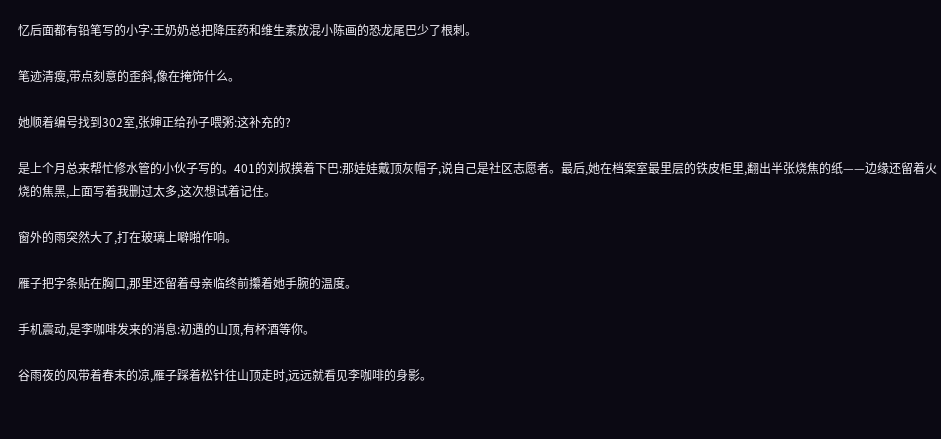忆后面都有铅笔写的小字:王奶奶总把降压药和维生素放混小陈画的恐龙尾巴少了根刺。

笔迹清瘦,带点刻意的歪斜,像在掩饰什么。

她顺着编号找到302室,张婶正给孙子喂粥:这补充的?

是上个月总来帮忙修水管的小伙子写的。401的刘叔摸着下巴:那娃娃戴顶灰帽子,说自己是社区志愿者。最后,她在档案室最里层的铁皮柜里,翻出半张烧焦的纸——边缘还留着火烧的焦黑,上面写着我删过太多,这次想试着记住。

窗外的雨突然大了,打在玻璃上噼啪作响。

雁子把字条贴在胸口,那里还留着母亲临终前攥着她手腕的温度。

手机震动,是李咖啡发来的消息:初遇的山顶,有杯酒等你。

谷雨夜的风带着春末的凉,雁子踩着松针往山顶走时,远远就看见李咖啡的身影。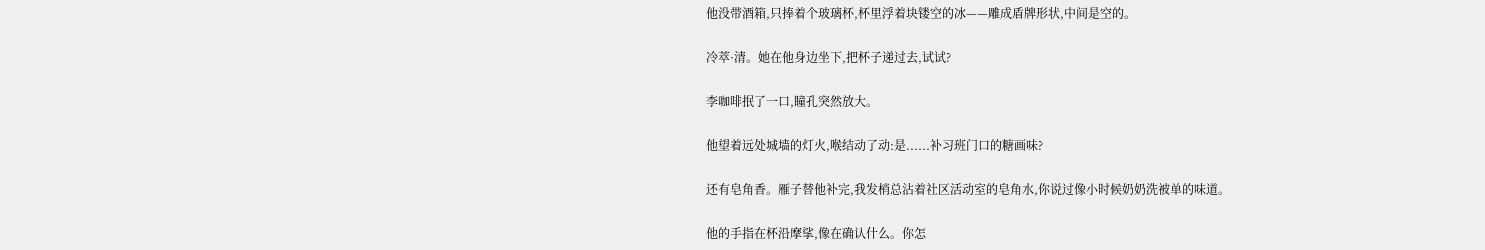他没带酒箱,只捧着个玻璃杯,杯里浮着块镂空的冰——雕成盾牌形状,中间是空的。

冷萃·清。她在他身边坐下,把杯子递过去,试试?

李咖啡抿了一口,瞳孔突然放大。

他望着远处城墙的灯火,喉结动了动:是......补习班门口的糖画味?

还有皂角香。雁子替他补完,我发梢总沾着社区活动室的皂角水,你说过像小时候奶奶洗被单的味道。

他的手指在杯沿摩挲,像在确认什么。你怎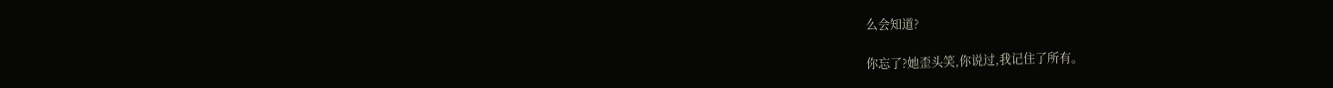么会知道?

你忘了?她歪头笑,你说过,我记住了所有。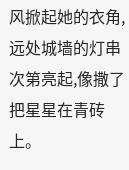风掀起她的衣角,远处城墙的灯串次第亮起,像撒了把星星在青砖上。